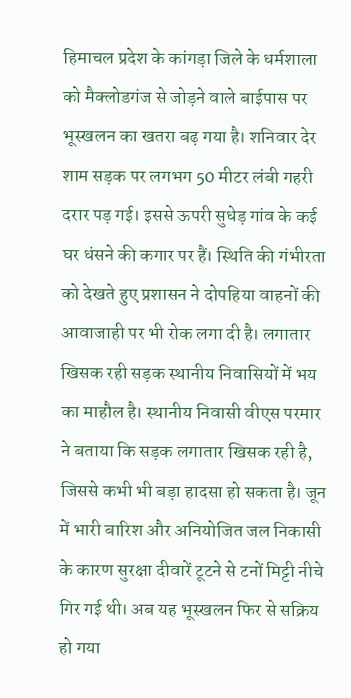हिमाचल प्रदेश के कांगड़ा जिले के धर्मशाला को मैक्लोडगंज से जोड़ने वाले बाईपास पर भूस्खलन का खतरा बढ़ गया है। शनिवार देर शाम सड़क पर लगभग 50 मीटर लंबी गहरी दरार पड़ गई। इससे ऊपरी सुधेड़ गांव के कई घर धंसने की कगार पर हैं। स्थिति की गंभीरता को देखते हुए प्रशासन ने दोपहिया वाहनों की आवाजाही पर भी रोक लगा दी है। लगातार खिसक रही सड़क स्थानीय निवासियों में भय का माहौल है। स्थानीय निवासी वीएस परमार ने बताया कि सड़क लगातार खिसक रही है, जिससे कभी भी बड़ा हादसा हो सकता है। जून में भारी बारिश और अनियोजित जल निकासी के कारण सुरक्षा दीवारें टूटने से टनों मिट्टी नीचे गिर गई थी। अब यह भूस्खलन फिर से सक्रिय हो गया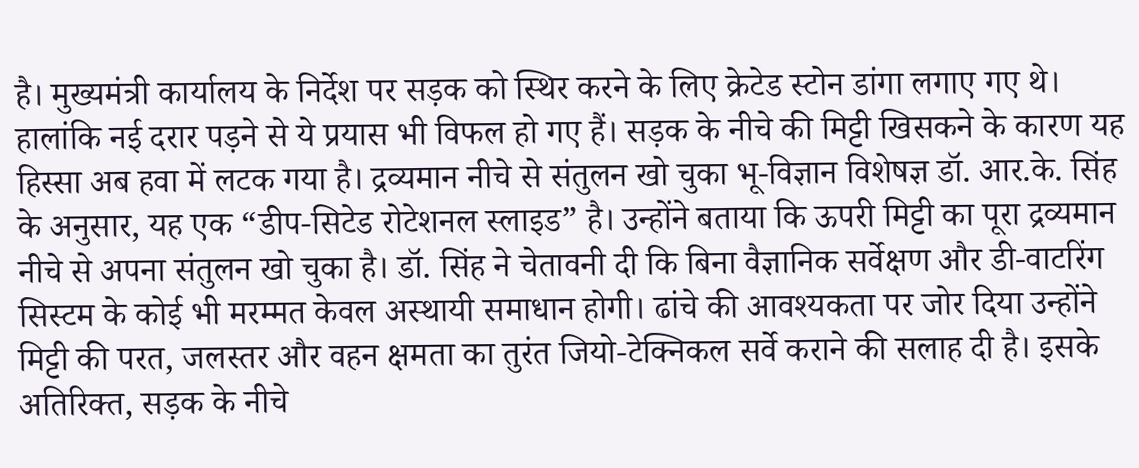है। मुख्यमंत्री कार्यालय के निर्देश पर सड़क को स्थिर करने के लिए क्रेटेड स्टोन डांगा लगाए गए थे। हालांकि नई दरार पड़ने से ये प्रयास भी विफल हो गए हैं। सड़क के नीचे की मिट्टी खिसकने के कारण यह हिस्सा अब हवा में लटक गया है। द्रव्यमान नीचे से संतुलन खो चुका भू-विज्ञान विशेषज्ञ डॉ. आर.के. सिंह के अनुसार, यह एक “डीप-सिटेड रोटेशनल स्लाइड” है। उन्होंने बताया कि ऊपरी मिट्टी का पूरा द्रव्यमान नीचे से अपना संतुलन खो चुका है। डॉ. सिंह ने चेतावनी दी कि बिना वैज्ञानिक सर्वेक्षण और डी-वाटरिंग सिस्टम के कोई भी मरम्मत केवल अस्थायी समाधान होगी। ढांचे की आवश्यकता पर जोर दिया उन्होंने मिट्टी की परत, जलस्तर और वहन क्षमता का तुरंत जियो-टेक्निकल सर्वे कराने की सलाह दी है। इसके अतिरिक्त, सड़क के नीचे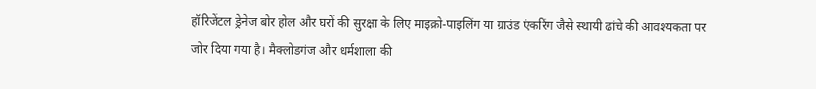हॉरिजेंटल ड्रेनेज बोर होल और घरों की सुरक्षा के लिए माइक्रो-पाइलिंग या ग्राउंड एंकरिंग जैसे स्थायी ढांचे की आवश्यकता पर जोर दिया गया है। मैक्लोडगंज और धर्मशाला की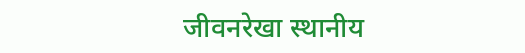जीवनरेखा स्थानीय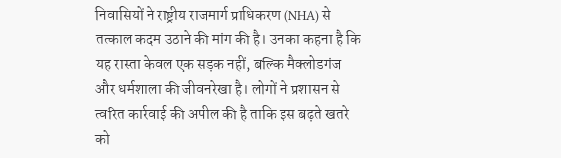निवासियों ने राष्ट्रीय राजमार्ग प्राधिकरण (NHA) से तत्काल कदम उठाने की मांग की है। उनका कहना है कि यह रास्ता केवल एक सड़क नहीं, बल्कि मैक्लोडगंज और धर्मशाला की जीवनरेखा है। लोगों ने प्रशासन से त्वरित कार्रवाई की अपील की है ताकि इस बढ़ते खतरे को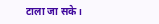टाला जा सके।